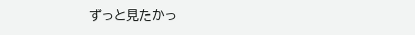ずっと見たかっ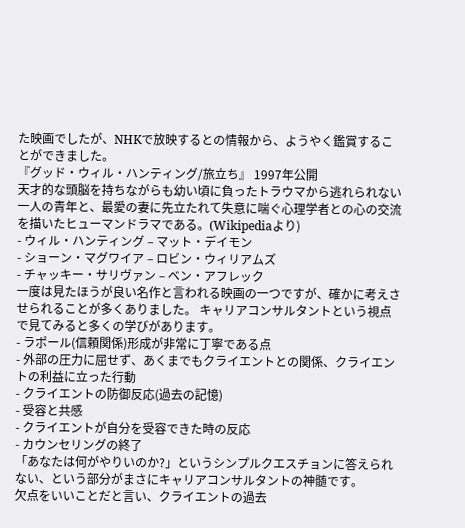た映画でしたが、NHKで放映するとの情報から、ようやく鑑賞することができました。
『グッド・ウィル・ハンティング/旅立ち』 1997年公開
天才的な頭脳を持ちながらも幼い頃に負ったトラウマから逃れられない一人の青年と、最愛の妻に先立たれて失意に喘ぐ心理学者との心の交流を描いたヒューマンドラマである。(Wikipediaより)
- ウィル・ハンティング – マット・デイモン
- ショーン・マグワイア – ロビン・ウィリアムズ
- チャッキー・サリヴァン – ベン・アフレック
一度は見たほうが良い名作と言われる映画の一つですが、確かに考えさせられることが多くありました。 キャリアコンサルタントという視点で見てみると多くの学びがあります。
- ラポール(信頼関係)形成が非常に丁寧である点
- 外部の圧力に屈せず、あくまでもクライエントとの関係、クライエントの利益に立った行動
- クライエントの防御反応(過去の記憶)
- 受容と共感
- クライエントが自分を受容できた時の反応
- カウンセリングの終了
「あなたは何がやりいのか?」というシンプルクエスチョンに答えられない、という部分がまさにキャリアコンサルタントの神髄です。
欠点をいいことだと言い、クライエントの過去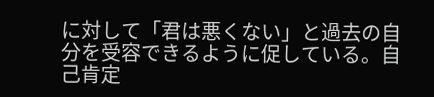に対して「君は悪くない」と過去の自分を受容できるように促している。自己肯定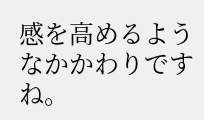感を高めるようなかかわりですね。